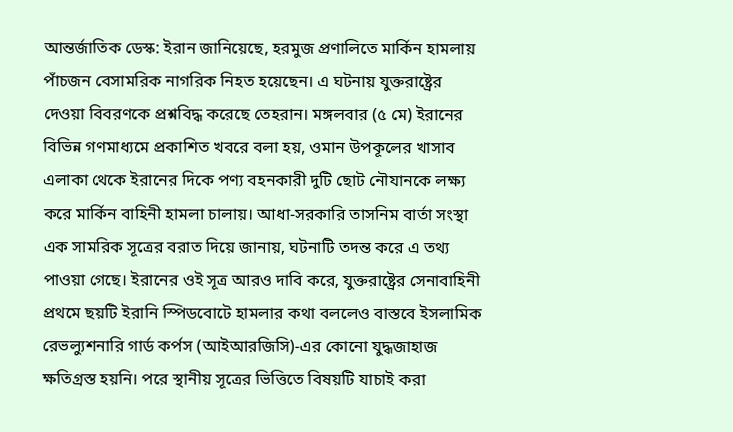আন্তর্জাতিক ডেস্ক: ইরান জানিয়েছে, হরমুজ প্রণালিতে মার্কিন হামলায় পাঁচজন বেসামরিক নাগরিক নিহত হয়েছেন। এ ঘটনায় যুক্তরাষ্ট্রের দেওয়া বিবরণকে প্রশ্নবিদ্ধ করেছে তেহরান। মঙ্গলবার (৫ মে) ইরানের বিভিন্ন গণমাধ্যমে প্রকাশিত খবরে বলা হয়, ওমান উপকূলের খাসাব এলাকা থেকে ইরানের দিকে পণ্য বহনকারী দুটি ছোট নৌযানকে লক্ষ্য করে মার্কিন বাহিনী হামলা চালায়। আধা-সরকারি তাসনিম বার্তা সংস্থা এক সামরিক সূত্রের বরাত দিয়ে জানায়, ঘটনাটি তদন্ত করে এ তথ্য পাওয়া গেছে। ইরানের ওই সূত্র আরও দাবি করে, যুক্তরাষ্ট্রের সেনাবাহিনী প্রথমে ছয়টি ইরানি স্পিডবোটে হামলার কথা বললেও বাস্তবে ইসলামিক রেভল্যুশনারি গার্ড কর্পস (আইআরজিসি)-এর কোনো যুদ্ধজাহাজ ক্ষতিগ্রস্ত হয়নি। পরে স্থানীয় সূত্রের ভিত্তিতে বিষয়টি যাচাই করা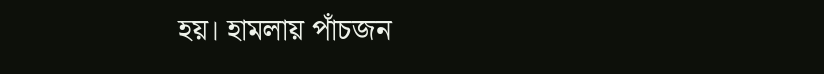হয়। হামলায় পাঁচজন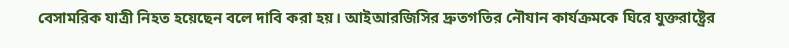বেসামরিক যাত্রী নিহত হয়েছেন বলে দাবি করা হয়। আইআরজিসির দ্রুতগতির নৌযান কার্যক্রমকে ঘিরে যুক্তরাষ্ট্রের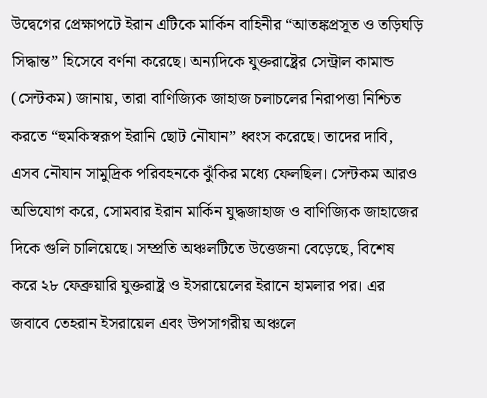উদ্বেগের প্রেক্ষাপটে ইরান এটিকে মার্কিন বাহিনীর “আতঙ্কপ্রসূত ও তড়িঘড়ি সিদ্ধান্ত” হিসেবে বর্ণনা করেছে। অন্যদিকে যুক্তরাষ্ট্রের সেন্ট্রাল কামান্ড (সেন্টকম) জানায়, তারা বাণিজ্যিক জাহাজ চলাচলের নিরাপত্তা নিশ্চিত করতে “হুমকিস্বরূপ ইরানি ছোট নৌযান” ধ্বংস করেছে। তাদের দাবি, এসব নৌযান সামুদ্রিক পরিবহনকে ঝুঁকির মধ্যে ফেলছিল। সেন্টকম আরও অভিযোগ করে, সোমবার ইরান মার্কিন যুদ্ধজাহাজ ও বাণিজ্যিক জাহাজের দিকে গুলি চালিয়েছে। সম্প্রতি অঞ্চলটিতে উত্তেজনা বেড়েছে, বিশেষ করে ২৮ ফেব্রুয়ারি যুক্তরাষ্ট্র ও ইসরায়েলের ইরানে হামলার পর। এর জবাবে তেহরান ইসরায়েল এবং উপসাগরীয় অঞ্চলে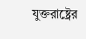যুক্তরাষ্ট্রের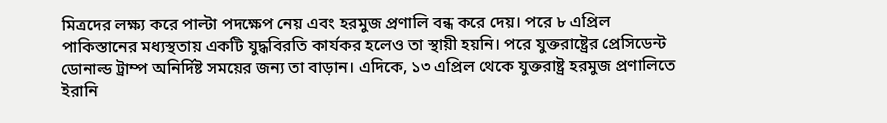মিত্রদের লক্ষ্য করে পাল্টা পদক্ষেপ নেয় এবং হরমুজ প্রণালি বন্ধ করে দেয়। পরে ৮ এপ্রিল পাকিস্তানের মধ্যস্থতায় একটি যুদ্ধবিরতি কার্যকর হলেও তা স্থায়ী হয়নি। পরে যুক্তরাষ্ট্রের প্রেসিডেন্ট ডোনাল্ড ট্রাম্প অনির্দিষ্ট সময়ের জন্য তা বাড়ান। এদিকে, ১৩ এপ্রিল থেকে যুক্তরাষ্ট্র হরমুজ প্রণালিতে ইরানি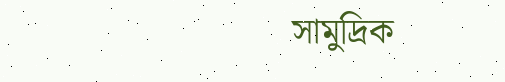সামুদ্রিক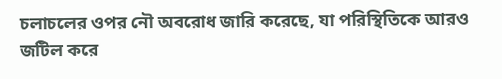চলাচলের ওপর নৌ অবরোধ জারি করেছে, যা পরিস্থিতিকে আরও জটিল করে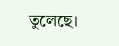তুলেছে।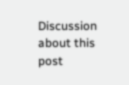Discussion about this post